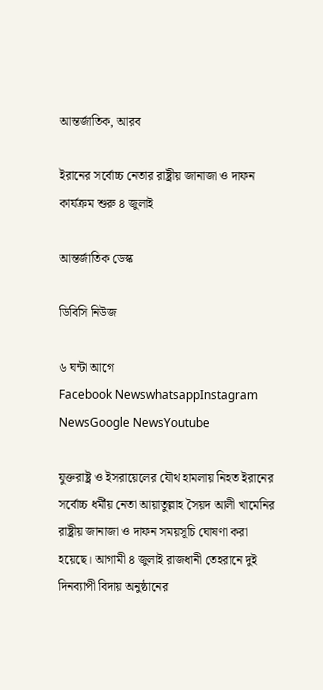আন্তর্জাতিক, আরব

ইরানের সর্বোচ্চ নেতার রাষ্ট্রীয় জানাজা ও দাফন কার্যক্রম শুরু ৪ জুলাই

আন্তর্জাতিক ডেস্ক

ডিবিসি নিউজ

৬ ঘন্টা আগে
Facebook NewswhatsappInstagram NewsGoogle NewsYoutube

যুক্তরাষ্ট্র ও ইসরায়েলের যৌথ হামলায় নিহত ইরানের সর্বোচ্চ ধর্মীয় নেতা আয়াতুল্লাহ সৈয়দ আলী খামেনির রাষ্ট্রীয় জানাজা ও দাফন সময়সূচি ঘোষণা করা হয়েছে। আগামী ৪ জুলাই রাজধানী তেহরানে দুই দিনব্যাপী বিদায় অনুষ্ঠানের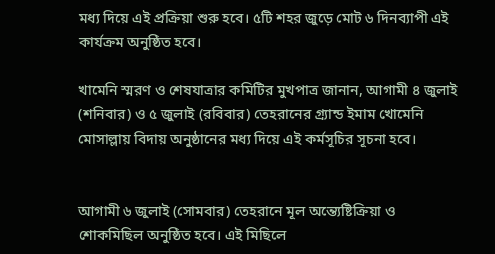মধ্য দিয়ে এই প্রক্রিয়া শুরু হবে। ৫টি শহর জুড়ে মোট ৬ দিনব্যাপী এই কার্যক্রম অনুষ্ঠিত হবে।

খামেনি স্মরণ ও শেষযাত্রার কমিটির মুখপাত্র জানান, আগামী ৪ জুলাই (শনিবার) ও ৫ জুলাই (রবিবার) তেহরানের গ্র্যান্ড ইমাম খোমেনি মোসাল্লায় বিদায় অনুষ্ঠানের মধ্য দিয়ে এই কর্মসূচির সূচনা হবে।


আগামী ৬ জুলাই (সোমবার) তেহরানে মূল অন্ত্যেষ্টিক্রিয়া ও শোকমিছিল অনুষ্ঠিত হবে। এই মিছিলে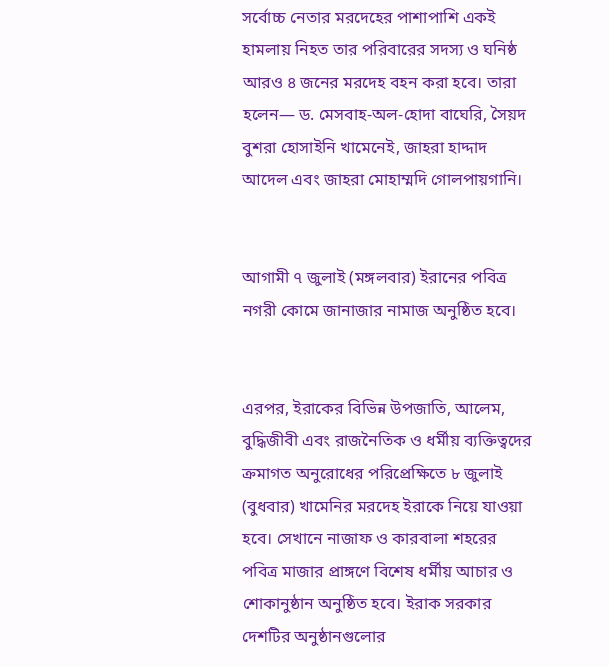সর্বোচ্চ নেতার মরদেহের পাশাপাশি একই হামলায় নিহত তার পরিবারের সদস্য ও ঘনিষ্ঠ আরও ৪ জনের মরদেহ বহন করা হবে। তারা হলেন— ড. মেসবাহ-অল-হোদা বাঘেরি, সৈয়দ বুশরা হোসাইনি খামেনেই, জাহরা হাদ্দাদ আদেল এবং জাহরা মোহাম্মদি গোলপায়গানি।


আগামী ৭ জুলাই (মঙ্গলবার) ইরানের পবিত্র নগরী কোমে জানাজার নামাজ অনুষ্ঠিত হবে।


এরপর, ইরাকের বিভিন্ন উপজাতি, আলেম, বুদ্ধিজীবী এবং রাজনৈতিক ও ধর্মীয় ব্যক্তিত্বদের ক্রমাগত অনুরোধের পরিপ্রেক্ষিতে ৮ জুলাই (বুধবার) খামেনির মরদেহ ইরাকে নিয়ে যাওয়া হবে। সেখানে নাজাফ ও কারবালা শহরের পবিত্র মাজার প্রাঙ্গণে বিশেষ ধর্মীয় আচার ও শোকানুষ্ঠান অনুষ্ঠিত হবে। ইরাক সরকার দেশটির অনুষ্ঠানগুলোর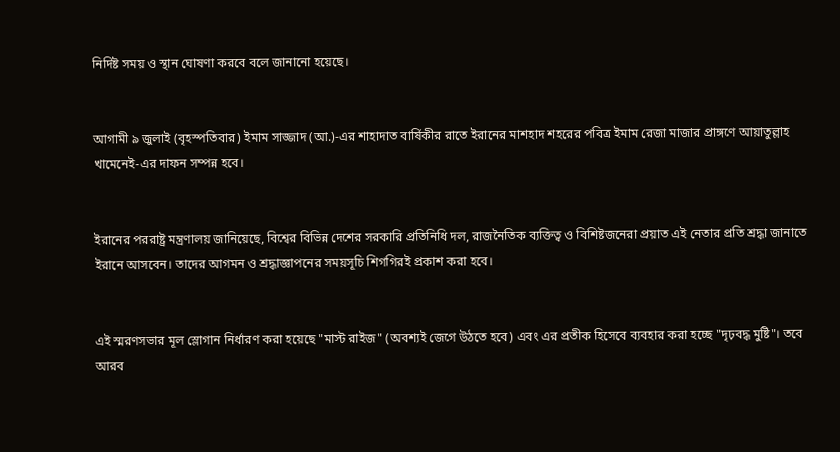নির্দিষ্ট সময় ও স্থান ঘোষণা করবে বলে জানানো হয়েছে।


আগামী ৯ জুলাই (বৃহস্পতিবার) ইমাম সাজ্জাদ (আ.)-এর শাহাদাত বার্ষিকীর রাতে ইরানের মাশহাদ শহরের পবিত্র ইমাম রেজা মাজার প্রাঙ্গণে আয়াতুল্লাহ খামেনেই-এর দাফন সম্পন্ন হবে।


ইরানের পররাষ্ট্র মন্ত্রণালয় জানিয়েছে, বিশ্বের বিভিন্ন দেশের সরকারি প্রতিনিধি দল, রাজনৈতিক ব্যক্তিত্ব ও বিশিষ্টজনেরা প্রয়াত এই নেতার প্রতি শ্রদ্ধা জানাতে ইরানে আসবেন। তাদের আগমন ও শ্রদ্ধাজ্ঞাপনের সময়সূচি শিগগিরই প্রকাশ করা হবে।


এই স্মরণসভার মূল স্লোগান নির্ধারণ করা হয়েছে "মাস্ট রাইজ" (অবশ্যই জেগে উঠতে হবে) এবং এর প্রতীক হিসেবে ব্যবহার করা হচ্ছে "দৃঢ়বদ্ধ মুষ্টি"। তবে আরব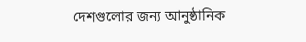দেশগুলোর জন্য আনুষ্ঠানিক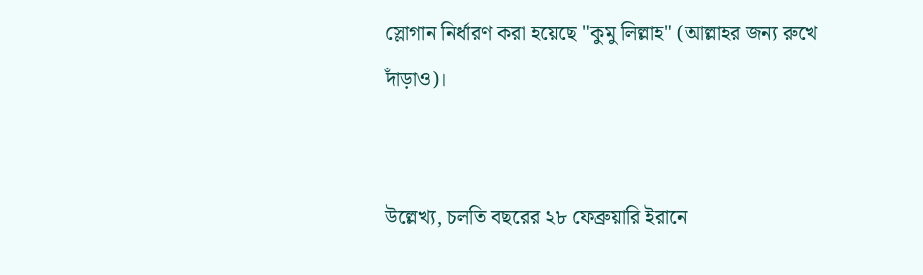স্লোগান নির্ধারণ করা হয়েছে "কুমু লিল্লাহ" (আল্লাহর জন্য রুখে দাঁড়াও)।


উল্লেখ্য, চলতি বছরের ২৮ ফেব্রুয়ারি ইরানে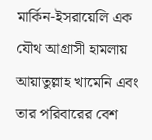মার্কিন-ইসরায়েলি এক যৌথ আগ্রাসী হামলায় আয়াতুল্লাহ খামেনি এবং তার পরিবারের বেশ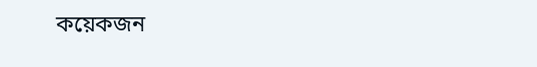কয়েকজন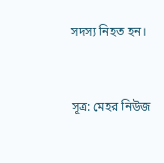সদস্য নিহত হন।


সূত্র: মেহর নিউজ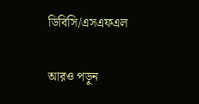ডিবিসি/এসএফএল

আরও পড়ুন